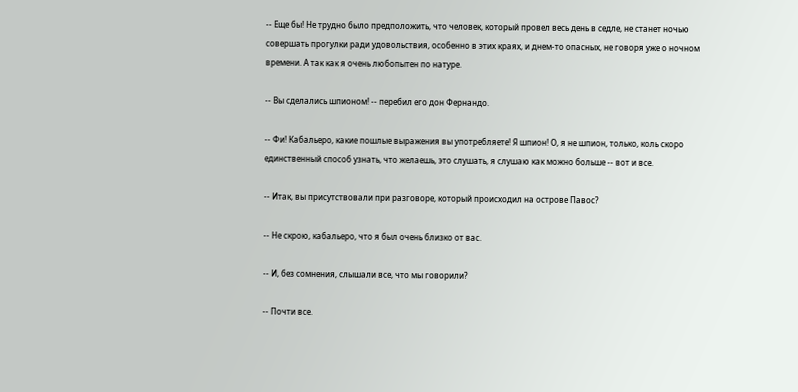-- Еще бы! Не трудно было предположить, что человек, который провел весь день в седле, не станет ночью совершать прогулки ради удовольствия, особенно в этих краях, и днем-то опасных, не говоря уже о ночном времени. А так как я очень любопытен по натуре.

-- Вы сделались шпионом! -- перебил его дон Фернандо.

-- Фи! Кабальеро, какие пошлые выражения вы употребляете! Я шпион! О, я не шпион, только, коль скоро единственный способ узнать, что желаешь, это слушать, я слушаю как можно больше -- вот и все.

-- Итак, вы присутствовали при разговоре, который происходил на острове Павос?

-- Не скрою, кабальеро, что я был очень близко от вас.

-- И, без сомнения, слышали все, что мы говорили?

-- Почти все.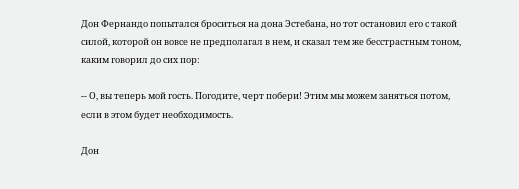Дон Фернандо попытался броситься на дона Эстебана, но тот остановил его с такой силой, которой он вовсе не предполагал в нем, и сказал тем же бесстрастным тоном, каким говорил до сих пор:

-- О, вы теперь мой гость. Погодите, черт побери! Этим мы можем заняться потом, если в этом будет необходимость.

Дон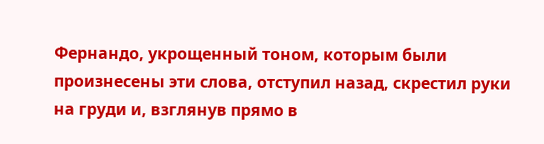Фернандо, укрощенный тоном, которым были произнесены эти слова, отступил назад, скрестил руки на груди и, взглянув прямо в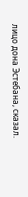лицо дона Эстебана, сказал.